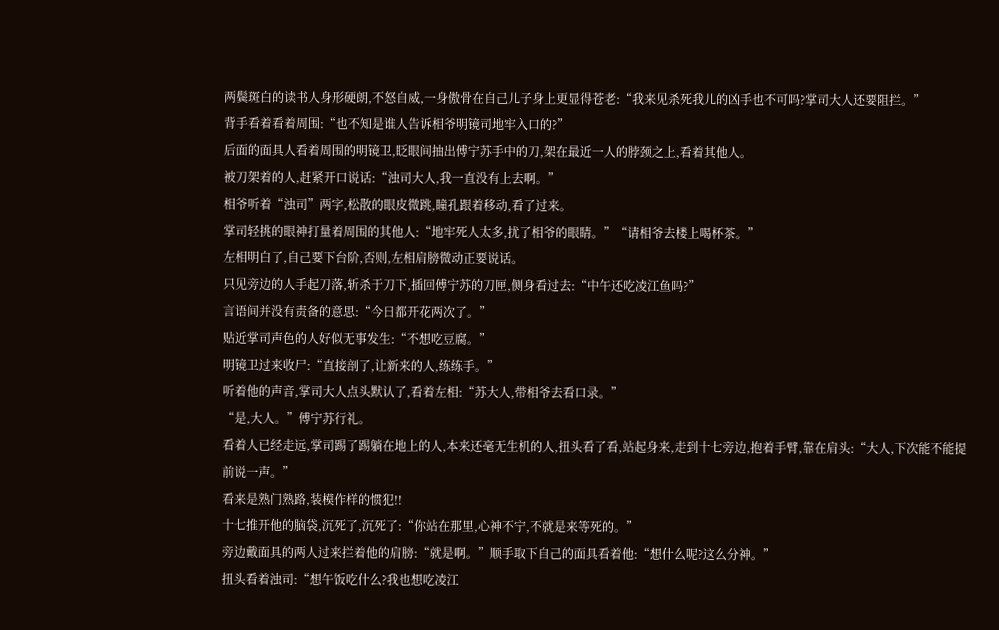两鬓斑白的读书人身形硬朗,不怒自威,一身傲骨在自己儿子身上更显得苍老:“我来见杀死我儿的凶手也不可吗?掌司大人还要阻拦。”
背手看着看着周围:“也不知是谁人告诉相爷明镜司地牢入口的?”
后面的面具人看着周围的明镜卫,眨眼间抽出傅宁苏手中的刀,架在最近一人的脖颈之上,看着其他人。
被刀架着的人,赶紧开口说话:“浊司大人,我一直没有上去啊。”
相爷听着“浊司”两字,松散的眼皮微跳,瞳孔跟着移动,看了过来。
掌司轻挑的眼神打量着周围的其他人:“地牢死人太多,扰了相爷的眼睛。”“请相爷去楼上喝杯茶。”
左相明白了,自己要下台阶,否则,左相肩膀微动正要说话。
只见旁边的人手起刀落,斩杀于刀下,插回傅宁苏的刀匣,侧身看过去:“中午还吃凌江鱼吗?”
言语间并没有责备的意思:“今日都开花两次了。”
贴近掌司声色的人好似无事发生:“不想吃豆腐。”
明镜卫过来收尸:“直接剖了,让新来的人,练练手。”
听着他的声音,掌司大人点头默认了,看着左相:“苏大人,带相爷去看口录。”
“是,大人。”傅宁苏行礼。
看着人已经走远,掌司踢了踢躺在地上的人,本来还毫无生机的人,扭头看了看,站起身来,走到十七旁边,抱着手臂,靠在肩头:“大人,下次能不能提前说一声。”
看来是熟门熟路,装模作样的惯犯!!
十七推开他的脑袋,沉死了,沉死了:“你站在那里,心神不宁,不就是来等死的。”
旁边戴面具的两人过来拦着他的肩膀:“就是啊。”顺手取下自己的面具看着他:“想什么呢?这么分神。”
扭头看着浊司:“想午饭吃什么?我也想吃凌江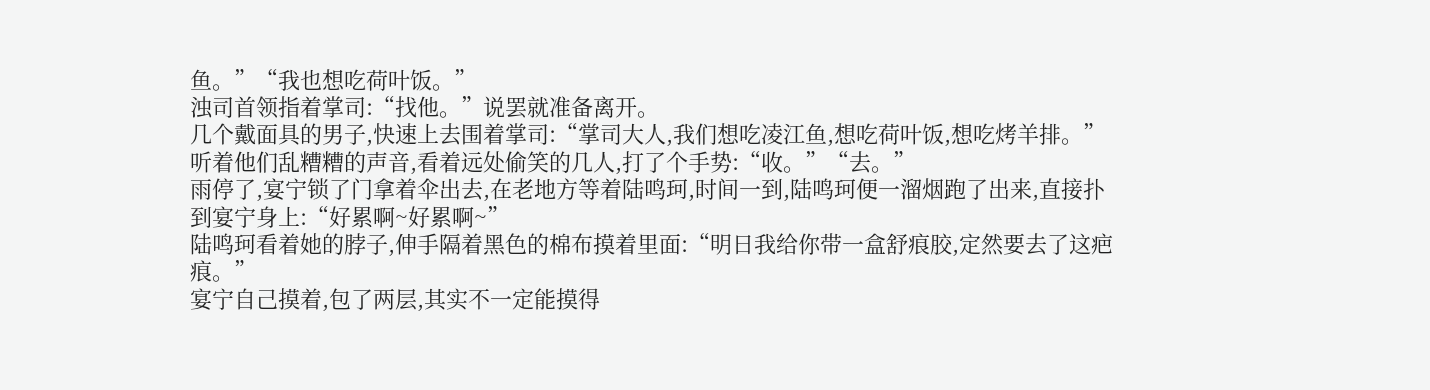鱼。”“我也想吃荷叶饭。”
浊司首领指着掌司:“找他。”说罢就准备离开。
几个戴面具的男子,快速上去围着掌司:“掌司大人,我们想吃凌江鱼,想吃荷叶饭,想吃烤羊排。”
听着他们乱糟糟的声音,看着远处偷笑的几人,打了个手势:“收。”“去。”
雨停了,宴宁锁了门拿着伞出去,在老地方等着陆鸣珂,时间一到,陆鸣珂便一溜烟跑了出来,直接扑到宴宁身上:“好累啊~好累啊~”
陆鸣珂看着她的脖子,伸手隔着黑色的棉布摸着里面:“明日我给你带一盒舒痕胶,定然要去了这疤痕。”
宴宁自己摸着,包了两层,其实不一定能摸得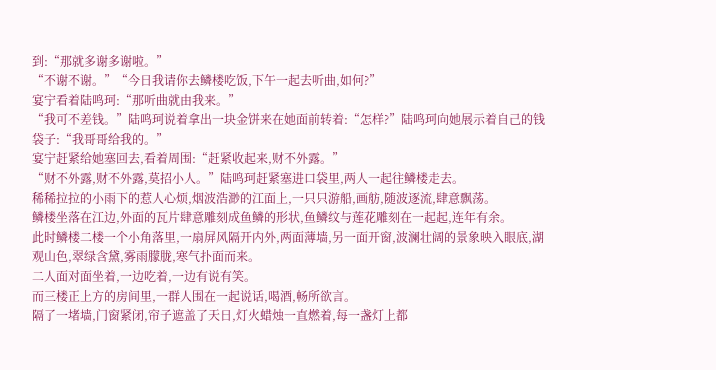到:“那就多谢多谢啦。”
“不谢不谢。”“今日我请你去鳞楼吃饭,下午一起去听曲,如何?”
宴宁看着陆鸣珂:“那听曲就由我来。”
“我可不差钱。”陆鸣珂说着拿出一块金饼来在她面前转着:“怎样?”陆鸣珂向她展示着自己的钱袋子:“我哥哥给我的。”
宴宁赶紧给她塞回去,看着周围:“赶紧收起来,财不外露。”
“财不外露,财不外露,莫招小人。”陆鸣珂赶紧塞进口袋里,两人一起往鳞楼走去。
稀稀拉拉的小雨下的惹人心烦,烟波浩渺的江面上,一只只游船,画舫,随波逐流,肆意飘荡。
鳞楼坐落在江边,外面的瓦片肆意雕刻成鱼鳞的形状,鱼鳞纹与莲花雕刻在一起起,连年有余。
此时鳞楼二楼一个小角落里,一扇屏风隔开内外,两面薄墙,另一面开窗,波澜壮阔的景象映入眼底,湖观山色,翠绿含黛,雾雨朦胧,寒气扑面而来。
二人面对面坐着,一边吃着,一边有说有笑。
而三楼正上方的房间里,一群人围在一起说话,喝酒,畅所欲言。
隔了一堵墙,门窗紧闭,帘子遮盖了天日,灯火蜡烛一直燃着,每一盏灯上都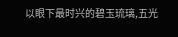以眼下最时兴的碧玉琉璃,五光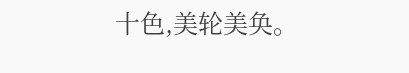十色,美轮美奂。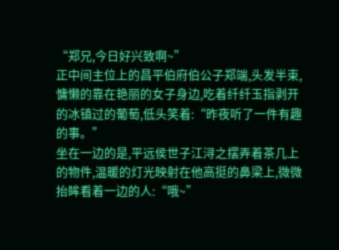“郑兄,今日好兴致啊~”
正中间主位上的昌平伯府伯公子郑端,头发半束,慵懒的靠在艳丽的女子身边,吃着纤纤玉指剥开的冰镇过的葡萄,低头笑着:“昨夜听了一件有趣的事。”
坐在一边的是,平远侯世子江浔之摆弄着茶几上的物件,温暖的灯光映射在他高挺的鼻梁上,微微抬眸看着一边的人:“哦~”